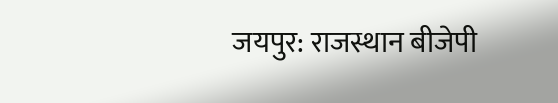जयपुर: राजस्थान बीजेपी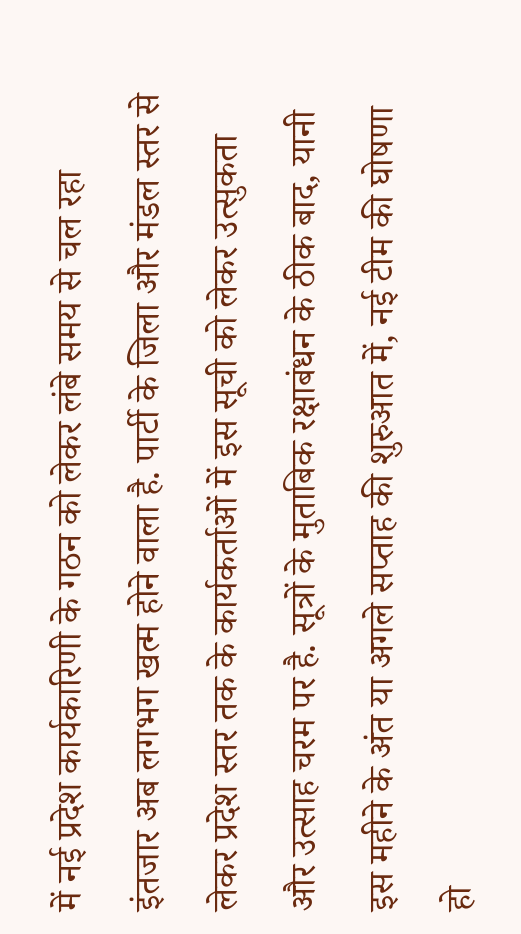में नई प्रदेश कार्यकारिणी के गठन को लेकर लंबे समय से चल रहा इंतजार अब लगभग खत्म होने वाला है. पार्टी के जिला और मंडल स्तर से लेकर प्रदेश स्तर तक के कार्यकर्ताओं में इस सूची को लेकर उत्सुकता और उत्साह चरम पर है. सूत्रों के मुताबिक रक्षाबंधन के ठीक बाद, यानी इस महीने के अंत या अगले सप्ताह की शुरुआत में, नई टीम की घोषणा हो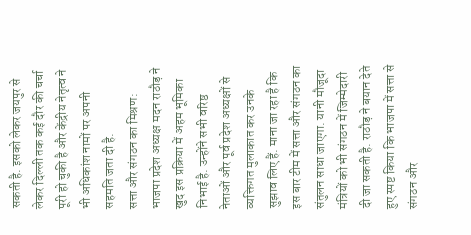सकती है. इसको लेकर जयपुर से लेकर दिल्ली तक कई दौर की चर्चा पूरी हो चुकी है और केंद्रीय नेतृत्व ने भी अधिकांश नामों पर अपनी सहमति जता दी है.
सत्ता और संगठन का मिश्रण: भाजपा प्रदेश अध्यक्ष मदन राठौड़ ने खुद इस प्रक्रिया में अहम भूमिका निभाई है. उन्होंने सभी वरिष्ठ नेताओं और पूर्व प्रदेश अध्यक्षों से व्यक्तिगत मुलाकात कर उनके सुझाव लिए हैं. माना जा रहा है कि इस बार टीम में सत्ता और संगठन का संतुलन साधा जाएगा. यानी मौजूदा मंत्रियों को भी संगठन में जिम्मेदारी दी जा सकती है. राठौड़ ने बयान देते हुए स्पष्ट किया कि भाजपा में सत्ता से संगठन और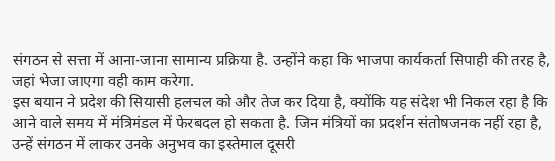संगठन से सत्ता में आना-जाना सामान्य प्रक्रिया है. उन्होंने कहा कि भाजपा कार्यकर्ता सिपाही की तरह है, जहां भेजा जाएगा वही काम करेगा.
इस बयान ने प्रदेश की सियासी हलचल को और तेज कर दिया है, क्योंकि यह संदेश भी निकल रहा है कि आने वाले समय में मंत्रिमंडल में फेरबदल हो सकता है. जिन मंत्रियों का प्रदर्शन संतोषजनक नहीं रहा है, उन्हें संगठन में लाकर उनके अनुभव का इस्तेमाल दूसरी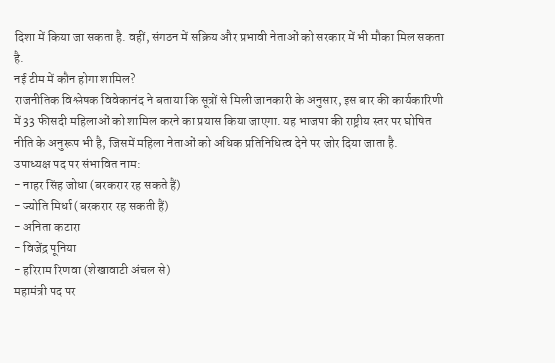दिशा में किया जा सकता है. वहीं, संगठन में सक्रिय और प्रभावी नेताओं को सरकार में भी मौका मिल सकता है.
नई टीम में कौन होगा शामिल?
राजनीतिक विश्लेषक विवेकानंद ने बताया कि सूत्रों से मिली जानकारी के अनुसार, इस बार की कार्यकारिणी में 33 फीसदी महिलाओं को शामिल करने का प्रयास किया जाएगा. यह भाजपा की राष्ट्रीय स्तर पर घोषित नीति के अनुरूप भी है, जिसमें महिला नेताओं को अधिक प्रतिनिधित्व देने पर जोर दिया जाता है.
उपाध्यक्ष पद पर संभावित नाम:
- नाहर सिंह जोधा (बरकरार रह सकते हैं)
- ज्योति मिर्धा (बरकरार रह सकती हैं)
- अनिता कटारा
- विजेंद्र पूनिया
- हरिराम रिणवा (शेखावाटी अंचल से)
महामंत्री पद पर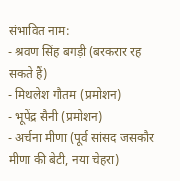संभावित नाम:
- श्रवण सिंह बगड़ी (बरकरार रह सकते हैं)
- मिथलेश गौतम (प्रमोशन)
- भूपेंद्र सैनी (प्रमोशन)
- अर्चना मीणा (पूर्व सांसद जसकौर मीणा की बेटी, नया चेहरा)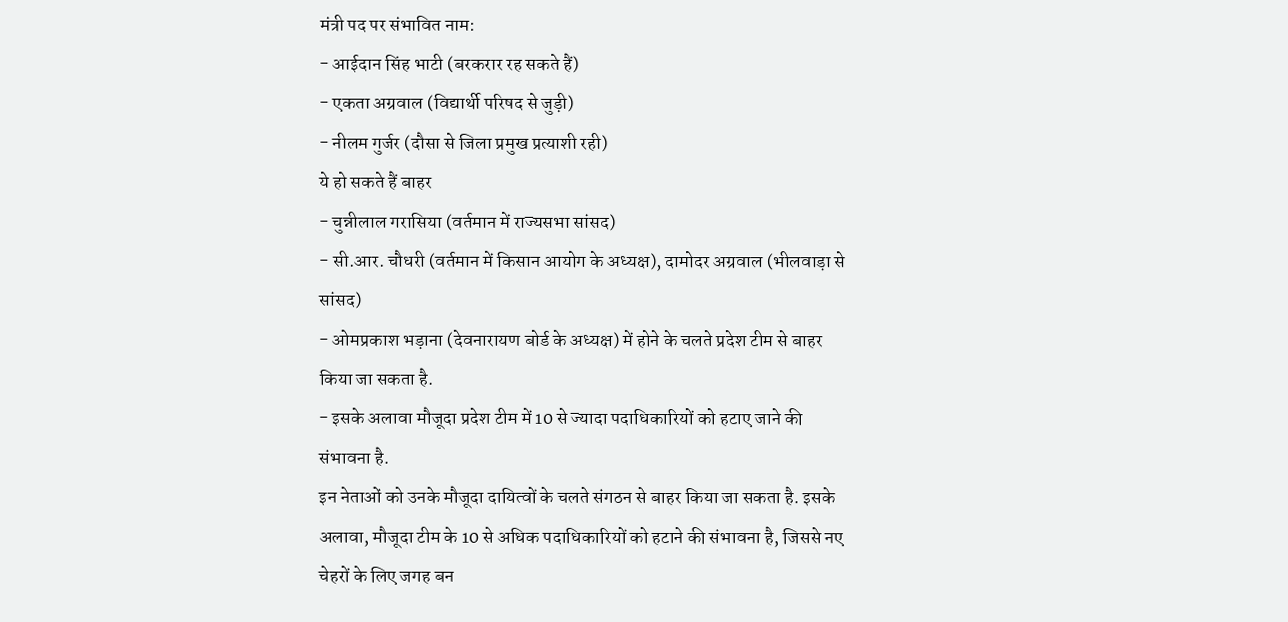मंत्री पद पर संभावित नाम:
- आईदान सिंह भाटी (बरकरार रह सकते हैं)
- एकता अग्रवाल (विद्यार्थी परिषद से जुड़ी)
- नीलम गुर्जर (दौसा से जिला प्रमुख प्रत्याशी रही)
ये हो सकते हैं बाहर
- चुन्नीलाल गरासिया (वर्तमान में राज्यसभा सांसद)
- सी.आर. चौधरी (वर्तमान में किसान आयोग के अध्यक्ष), दामोदर अग्रवाल (भीलवाड़ा से सांसद)
- ओमप्रकाश भड़ाना (देवनारायण बोर्ड के अध्यक्ष) में होने के चलते प्रदेश टीम से बाहर किया जा सकता है.
- इसके अलावा मौजूदा प्रदेश टीम में 10 से ज्यादा पदाधिकारियों को हटाए जाने की संभावना है.
इन नेताओं को उनके मौजूदा दायित्वों के चलते संगठन से बाहर किया जा सकता है. इसके अलावा, मौजूदा टीम के 10 से अधिक पदाधिकारियों को हटाने की संभावना है, जिससे नए चेहरों के लिए जगह बन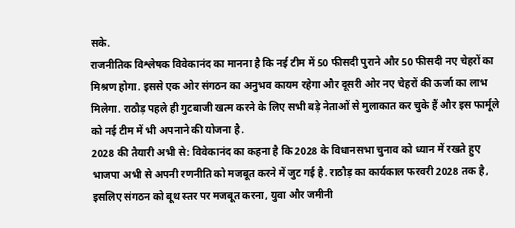सके.
राजनीतिक विश्लेषक विवेकानंद का मानना है कि नई टीम में 50 फीसदी पुराने और 50 फीसदी नए चेहरों का मिश्रण होगा. इससे एक ओर संगठन का अनुभव कायम रहेगा और दूसरी ओर नए चेहरों की ऊर्जा का लाभ मिलेगा. राठौड़ पहले ही गुटबाजी खत्म करने के लिए सभी बड़े नेताओं से मुलाकात कर चुके हैं और इस फार्मूले को नई टीम में भी अपनाने की योजना है.
2028 की तैयारी अभी से: विवेकानंद का कहना है कि 2028 के विधानसभा चुनाव को ध्यान में रखते हुए भाजपा अभी से अपनी रणनीति को मजबूत करने में जुट गई है. राठौड़ का कार्यकाल फरवरी 2028 तक है, इसलिए संगठन को बूथ स्तर पर मजबूत करना, युवा और जमीनी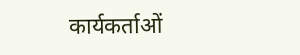कार्यकर्ताओं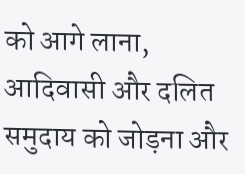को आगे लाना, आदिवासी और दलित समुदाय को जोड़ना और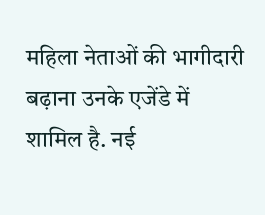महिला नेताओं की भागीदारी बढ़ाना उनके एजेंडे में शामिल है. नई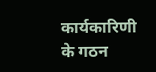कार्यकारिणी के गठन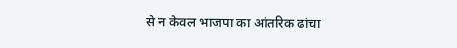से न केवल भाजपा का आंतरिक ढांचा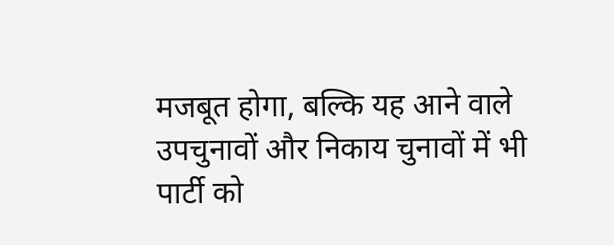मजबूत होगा, बल्कि यह आने वाले उपचुनावों और निकाय चुनावों में भी पार्टी को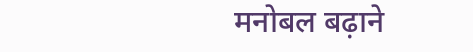मनोबल बढ़ाने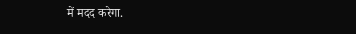में मदद करेगा.